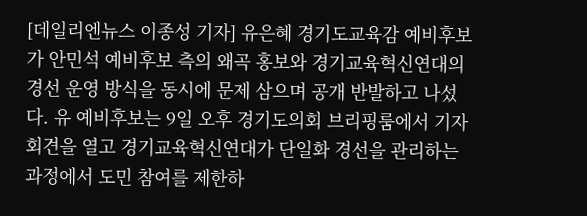[데일리엔뉴스 이종성 기자] 유은혜 경기도교육감 예비후보가 안민석 예비후보 측의 왜곡 홍보와 경기교육혁신연대의 경선 운영 방식을 동시에 문제 삼으며 공개 반발하고 나섰다. 유 예비후보는 9일 오후 경기도의회 브리핑룸에서 기자회견을 열고 경기교육혁신연대가 단일화 경선을 관리하는 과정에서 도민 참여를 제한하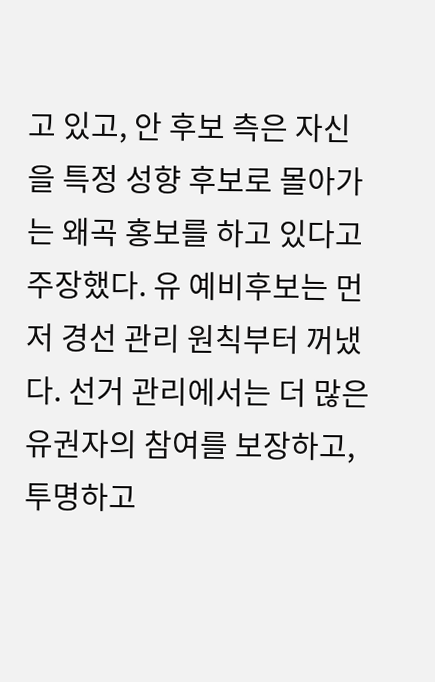고 있고, 안 후보 측은 자신을 특정 성향 후보로 몰아가는 왜곡 홍보를 하고 있다고 주장했다. 유 예비후보는 먼저 경선 관리 원칙부터 꺼냈다. 선거 관리에서는 더 많은 유권자의 참여를 보장하고, 투명하고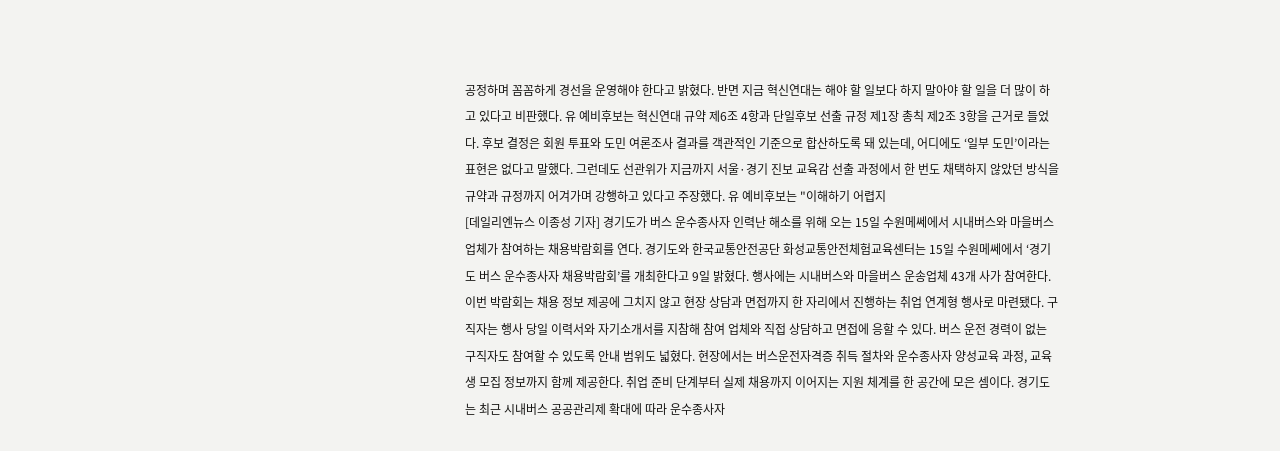공정하며 꼼꼼하게 경선을 운영해야 한다고 밝혔다. 반면 지금 혁신연대는 해야 할 일보다 하지 말아야 할 일을 더 많이 하고 있다고 비판했다. 유 예비후보는 혁신연대 규약 제6조 4항과 단일후보 선출 규정 제1장 총칙 제2조 3항을 근거로 들었다. 후보 결정은 회원 투표와 도민 여론조사 결과를 객관적인 기준으로 합산하도록 돼 있는데, 어디에도 ‘일부 도민’이라는 표현은 없다고 말했다. 그런데도 선관위가 지금까지 서울·경기 진보 교육감 선출 과정에서 한 번도 채택하지 않았던 방식을 규약과 규정까지 어겨가며 강행하고 있다고 주장했다. 유 예비후보는 "이해하기 어렵지
[데일리엔뉴스 이종성 기자] 경기도가 버스 운수종사자 인력난 해소를 위해 오는 15일 수원메쎄에서 시내버스와 마을버스 업체가 참여하는 채용박람회를 연다. 경기도와 한국교통안전공단 화성교통안전체험교육센터는 15일 수원메쎄에서 ‘경기도 버스 운수종사자 채용박람회’를 개최한다고 9일 밝혔다. 행사에는 시내버스와 마을버스 운송업체 43개 사가 참여한다. 이번 박람회는 채용 정보 제공에 그치지 않고 현장 상담과 면접까지 한 자리에서 진행하는 취업 연계형 행사로 마련됐다. 구직자는 행사 당일 이력서와 자기소개서를 지참해 참여 업체와 직접 상담하고 면접에 응할 수 있다. 버스 운전 경력이 없는 구직자도 참여할 수 있도록 안내 범위도 넓혔다. 현장에서는 버스운전자격증 취득 절차와 운수종사자 양성교육 과정, 교육생 모집 정보까지 함께 제공한다. 취업 준비 단계부터 실제 채용까지 이어지는 지원 체계를 한 공간에 모은 셈이다. 경기도는 최근 시내버스 공공관리제 확대에 따라 운수종사자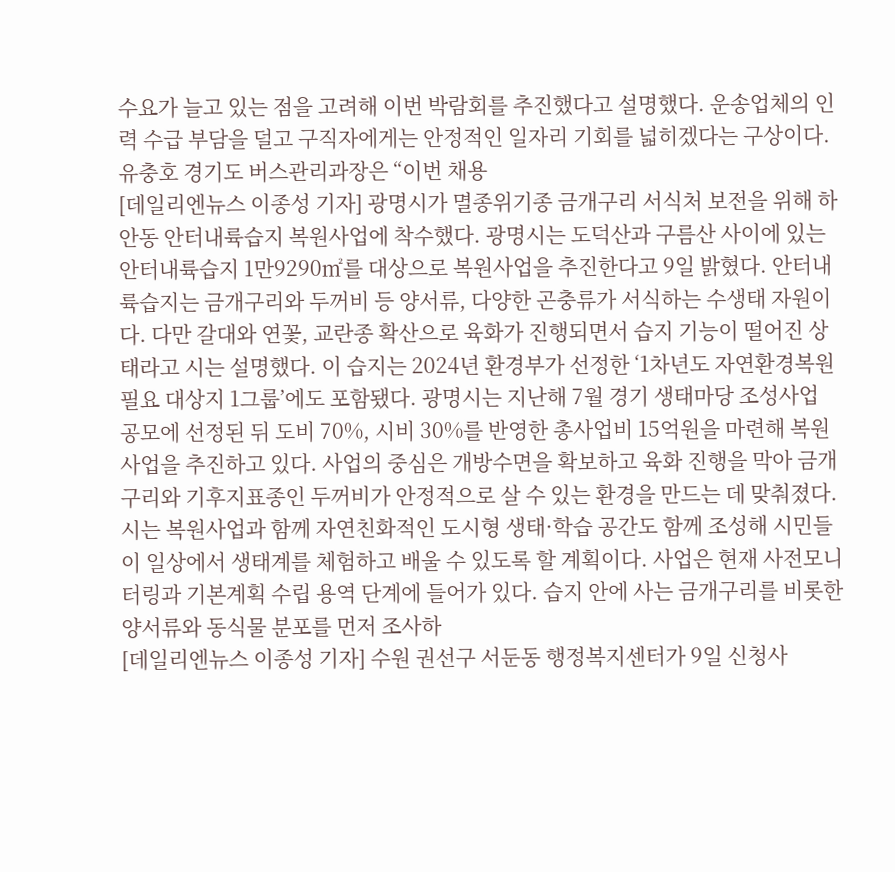수요가 늘고 있는 점을 고려해 이번 박람회를 추진했다고 설명했다. 운송업체의 인력 수급 부담을 덜고 구직자에게는 안정적인 일자리 기회를 넓히겠다는 구상이다. 유충호 경기도 버스관리과장은 “이번 채용
[데일리엔뉴스 이종성 기자] 광명시가 멸종위기종 금개구리 서식처 보전을 위해 하안동 안터내륙습지 복원사업에 착수했다. 광명시는 도덕산과 구름산 사이에 있는 안터내륙습지 1만9290㎡를 대상으로 복원사업을 추진한다고 9일 밝혔다. 안터내륙습지는 금개구리와 두꺼비 등 양서류, 다양한 곤충류가 서식하는 수생태 자원이다. 다만 갈대와 연꽃, 교란종 확산으로 육화가 진행되면서 습지 기능이 떨어진 상태라고 시는 설명했다. 이 습지는 2024년 환경부가 선정한 ‘1차년도 자연환경복원 필요 대상지 1그룹’에도 포함됐다. 광명시는 지난해 7월 경기 생태마당 조성사업 공모에 선정된 뒤 도비 70%, 시비 30%를 반영한 총사업비 15억원을 마련해 복원사업을 추진하고 있다. 사업의 중심은 개방수면을 확보하고 육화 진행을 막아 금개구리와 기후지표종인 두꺼비가 안정적으로 살 수 있는 환경을 만드는 데 맞춰졌다. 시는 복원사업과 함께 자연친화적인 도시형 생태·학습 공간도 함께 조성해 시민들이 일상에서 생태계를 체험하고 배울 수 있도록 할 계획이다. 사업은 현재 사전모니터링과 기본계획 수립 용역 단계에 들어가 있다. 습지 안에 사는 금개구리를 비롯한 양서류와 동식물 분포를 먼저 조사하
[데일리엔뉴스 이종성 기자] 수원 권선구 서둔동 행정복지센터가 9일 신청사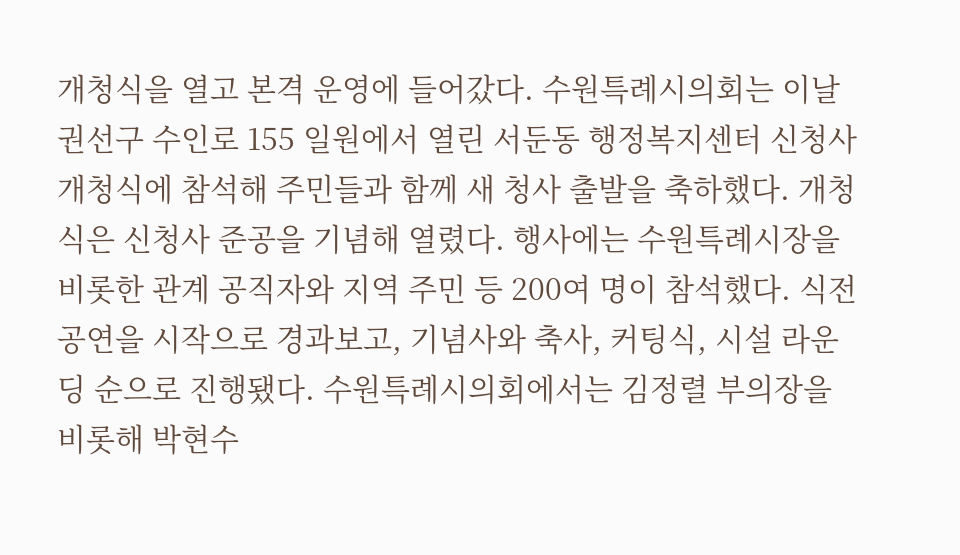개청식을 열고 본격 운영에 들어갔다. 수원특례시의회는 이날 권선구 수인로 155 일원에서 열린 서둔동 행정복지센터 신청사 개청식에 참석해 주민들과 함께 새 청사 출발을 축하했다. 개청식은 신청사 준공을 기념해 열렸다. 행사에는 수원특례시장을 비롯한 관계 공직자와 지역 주민 등 200여 명이 참석했다. 식전공연을 시작으로 경과보고, 기념사와 축사, 커팅식, 시설 라운딩 순으로 진행됐다. 수원특례시의회에서는 김정렬 부의장을 비롯해 박현수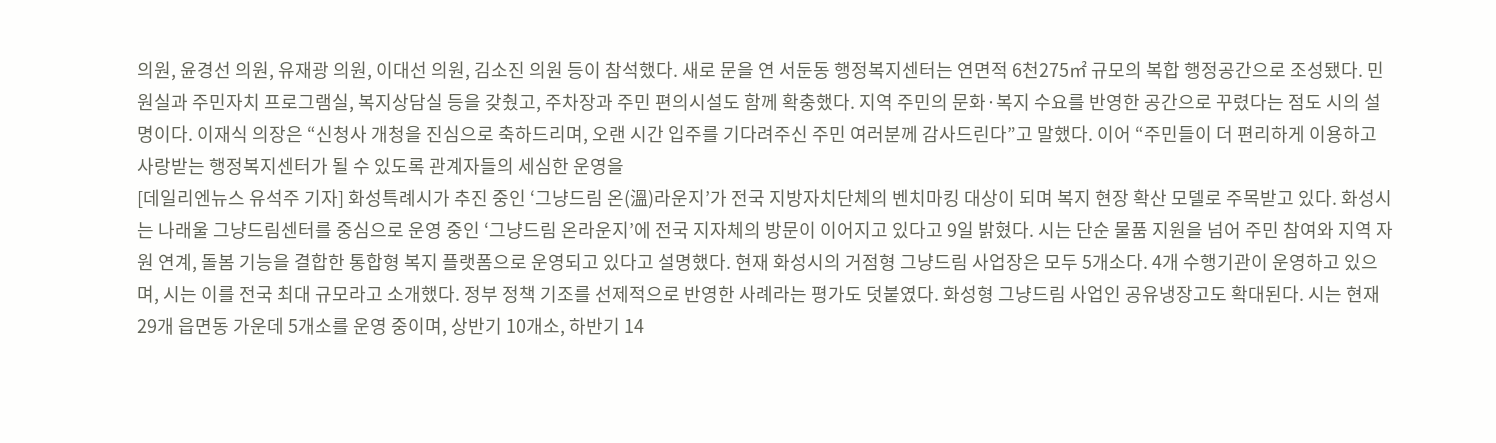의원, 윤경선 의원, 유재광 의원, 이대선 의원, 김소진 의원 등이 참석했다. 새로 문을 연 서둔동 행정복지센터는 연면적 6천275㎡ 규모의 복합 행정공간으로 조성됐다. 민원실과 주민자치 프로그램실, 복지상담실 등을 갖췄고, 주차장과 주민 편의시설도 함께 확충했다. 지역 주민의 문화·복지 수요를 반영한 공간으로 꾸렸다는 점도 시의 설명이다. 이재식 의장은 “신청사 개청을 진심으로 축하드리며, 오랜 시간 입주를 기다려주신 주민 여러분께 감사드린다”고 말했다. 이어 “주민들이 더 편리하게 이용하고 사랑받는 행정복지센터가 될 수 있도록 관계자들의 세심한 운영을
[데일리엔뉴스 유석주 기자] 화성특례시가 추진 중인 ‘그냥드림 온(溫)라운지’가 전국 지방자치단체의 벤치마킹 대상이 되며 복지 현장 확산 모델로 주목받고 있다. 화성시는 나래울 그냥드림센터를 중심으로 운영 중인 ‘그냥드림 온라운지’에 전국 지자체의 방문이 이어지고 있다고 9일 밝혔다. 시는 단순 물품 지원을 넘어 주민 참여와 지역 자원 연계, 돌봄 기능을 결합한 통합형 복지 플랫폼으로 운영되고 있다고 설명했다. 현재 화성시의 거점형 그냥드림 사업장은 모두 5개소다. 4개 수행기관이 운영하고 있으며, 시는 이를 전국 최대 규모라고 소개했다. 정부 정책 기조를 선제적으로 반영한 사례라는 평가도 덧붙였다. 화성형 그냥드림 사업인 공유냉장고도 확대된다. 시는 현재 29개 읍면동 가운데 5개소를 운영 중이며, 상반기 10개소, 하반기 14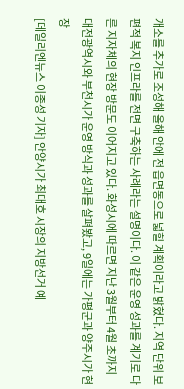개소를 추가로 조성해 올해 안에 전 읍면동으로 넓힐 계획이라고 밝혔다. 지역 단위 보편적 복지 인프라를 전면 구축하는 사례라는 설명이다. 이 같은 운영 성과를 계기로 다른 지자체의 현장 방문도 이어지고 있다. 화성시에 따르면 지난 3월부터 4월 초까지 대전광역시와 부천시가 운영 방식과 성과를 살펴봤고, 9일에는 가평군과 양주시가 현장
[데일리엔뉴스 이종성 기자] 안양시가 최대호 시장의 지방선거 예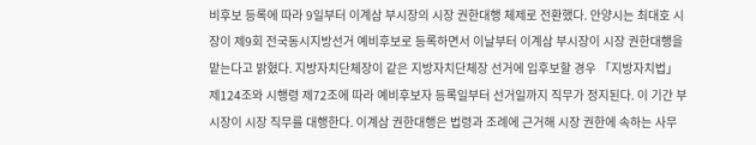비후보 등록에 따라 9일부터 이계삼 부시장의 시장 권한대행 체제로 전환했다. 안양시는 최대호 시장이 제9회 전국동시지방선거 예비후보로 등록하면서 이날부터 이계삼 부시장이 시장 권한대행을 맡는다고 밝혔다. 지방자치단체장이 같은 지방자치단체장 선거에 입후보할 경우 「지방자치법」 제124조와 시행령 제72조에 따라 예비후보자 등록일부터 선거일까지 직무가 정지된다. 이 기간 부시장이 시장 직무를 대행한다. 이계삼 권한대행은 법령과 조례에 근거해 시장 권한에 속하는 사무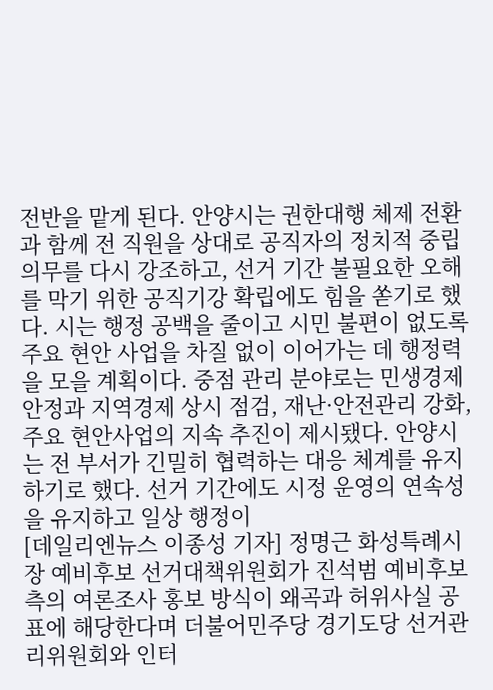전반을 맡게 된다. 안양시는 권한대행 체제 전환과 함께 전 직원을 상대로 공직자의 정치적 중립 의무를 다시 강조하고, 선거 기간 불필요한 오해를 막기 위한 공직기강 확립에도 힘을 쏟기로 했다. 시는 행정 공백을 줄이고 시민 불편이 없도록 주요 현안 사업을 차질 없이 이어가는 데 행정력을 모을 계획이다. 중점 관리 분야로는 민생경제 안정과 지역경제 상시 점검, 재난·안전관리 강화, 주요 현안사업의 지속 추진이 제시됐다. 안양시는 전 부서가 긴밀히 협력하는 대응 체계를 유지하기로 했다. 선거 기간에도 시정 운영의 연속성을 유지하고 일상 행정이
[데일리엔뉴스 이종성 기자] 정명근 화성특례시장 예비후보 선거대책위원회가 진석범 예비후보 측의 여론조사 홍보 방식이 왜곡과 허위사실 공표에 해당한다며 더불어민주당 경기도당 선거관리위원회와 인터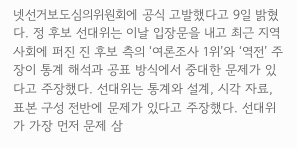넷선거보도심의위원회에 공식 고발했다고 9일 밝혔다. 정 후보 선대위는 이날 입장문을 내고 최근 지역사회에 퍼진 진 후보 측의 ‘여론조사 1위’와 ‘역전’ 주장이 통계 해석과 공표 방식에서 중대한 문제가 있다고 주장했다. 선대위는 통계와 설계, 시각 자료, 표본 구성 전반에 문제가 있다고 주장했다. 선대위가 가장 먼저 문제 삼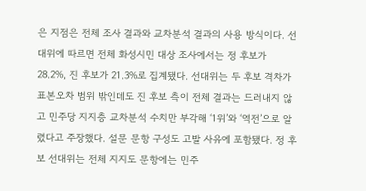은 지점은 전체 조사 결과와 교차분석 결과의 사용 방식이다. 선대위에 따르면 전체 화성시민 대상 조사에서는 정 후보가 28.2%, 진 후보가 21.3%로 집계됐다. 선대위는 두 후보 격차가 표본오차 범위 밖인데도 진 후보 측이 전체 결과는 드러내지 않고 민주당 지지층 교차분석 수치만 부각해 ‘1위’와 ‘역전’으로 알렸다고 주장했다. 설문 문항 구성도 고발 사유에 포함됐다. 정 후보 선대위는 전체 지지도 문항에는 민주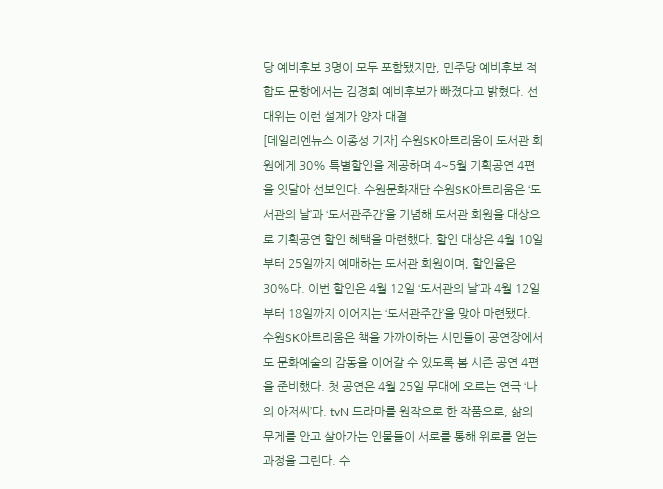당 예비후보 3명이 모두 포함됐지만, 민주당 예비후보 적합도 문항에서는 김경희 예비후보가 빠졌다고 밝혔다. 선대위는 이런 설계가 양자 대결
[데일리엔뉴스 이종성 기자] 수원SK아트리움이 도서관 회원에게 30% 특별할인을 제공하며 4~5월 기획공연 4편을 잇달아 선보인다. 수원문화재단 수원SK아트리움은 ‘도서관의 날’과 ‘도서관주간’을 기념해 도서관 회원을 대상으로 기획공연 할인 혜택을 마련했다. 할인 대상은 4월 10일부터 25일까지 예매하는 도서관 회원이며, 할인율은 30%다. 이번 할인은 4월 12일 ‘도서관의 날’과 4월 12일부터 18일까지 이어지는 ‘도서관주간’을 맞아 마련됐다. 수원SK아트리움은 책을 가까이하는 시민들이 공연장에서도 문화예술의 감동을 이어갈 수 있도록 봄 시즌 공연 4편을 준비했다. 첫 공연은 4월 25일 무대에 오르는 연극 ‘나의 아저씨’다. tvN 드라마를 원작으로 한 작품으로, 삶의 무게를 안고 살아가는 인물들이 서로를 통해 위로를 얻는 과정을 그린다. 수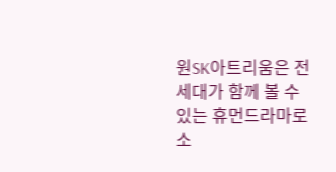원SK아트리움은 전 세대가 함께 볼 수 있는 휴먼드라마로 소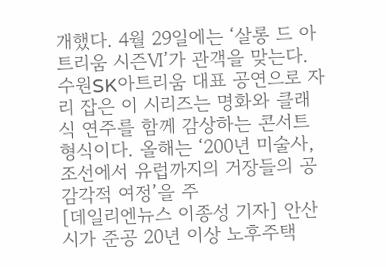개했다. 4월 29일에는 ‘살롱 드 아트리움 시즌Ⅵ’가 관객을 맞는다. 수원SK아트리움 대표 공연으로 자리 잡은 이 시리즈는 명화와 클래식 연주를 함께 감상하는 콘서트 형식이다. 올해는 ‘200년 미술사, 조선에서 유럽까지의 거장들의 공감각적 여정’을 주
[데일리엔뉴스 이종성 기자] 안산시가 준공 20년 이상 노후주택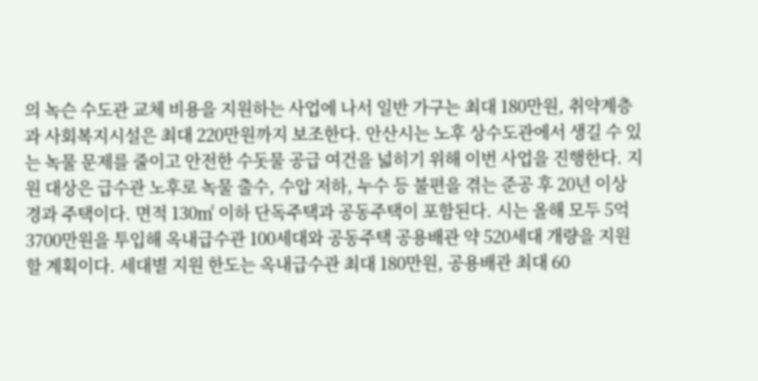의 녹슨 수도관 교체 비용을 지원하는 사업에 나서 일반 가구는 최대 180만원, 취약계층과 사회복지시설은 최대 220만원까지 보조한다. 안산시는 노후 상수도관에서 생길 수 있는 녹물 문제를 줄이고 안전한 수돗물 공급 여건을 넓히기 위해 이번 사업을 진행한다. 지원 대상은 급수관 노후로 녹물 출수, 수압 저하, 누수 등 불편을 겪는 준공 후 20년 이상 경과 주택이다. 면적 130㎡ 이하 단독주택과 공동주택이 포함된다. 시는 올해 모두 5억3700만원을 투입해 옥내급수관 100세대와 공동주택 공용배관 약 520세대 개량을 지원할 계획이다. 세대별 지원 한도는 옥내급수관 최대 180만원, 공용배관 최대 60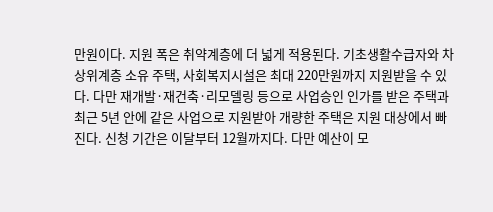만원이다. 지원 폭은 취약계층에 더 넓게 적용된다. 기초생활수급자와 차상위계층 소유 주택, 사회복지시설은 최대 220만원까지 지원받을 수 있다. 다만 재개발·재건축·리모델링 등으로 사업승인 인가를 받은 주택과 최근 5년 안에 같은 사업으로 지원받아 개량한 주택은 지원 대상에서 빠진다. 신청 기간은 이달부터 12월까지다. 다만 예산이 모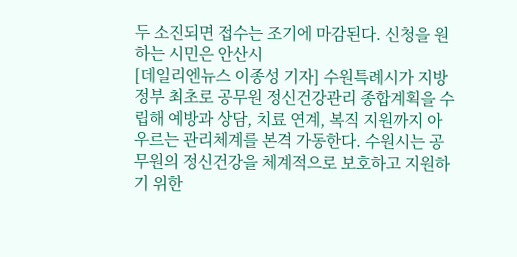두 소진되면 접수는 조기에 마감된다. 신청을 원하는 시민은 안산시
[데일리엔뉴스 이종성 기자] 수원특례시가 지방정부 최초로 공무원 정신건강관리 종합계획을 수립해 예방과 상담, 치료 연계, 복직 지원까지 아우르는 관리체계를 본격 가동한다. 수원시는 공무원의 정신건강을 체계적으로 보호하고 지원하기 위한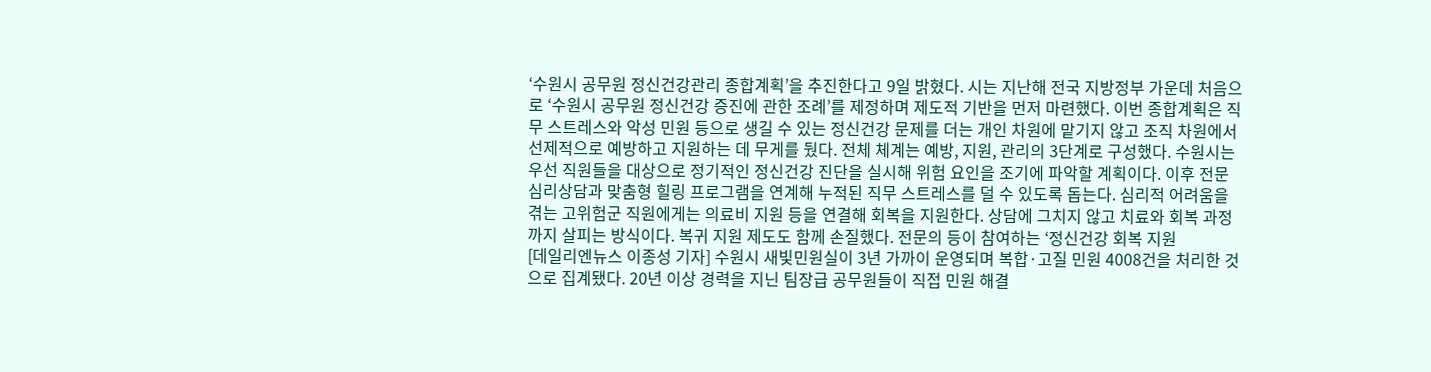‘수원시 공무원 정신건강관리 종합계획’을 추진한다고 9일 밝혔다. 시는 지난해 전국 지방정부 가운데 처음으로 ‘수원시 공무원 정신건강 증진에 관한 조례’를 제정하며 제도적 기반을 먼저 마련했다. 이번 종합계획은 직무 스트레스와 악성 민원 등으로 생길 수 있는 정신건강 문제를 더는 개인 차원에 맡기지 않고 조직 차원에서 선제적으로 예방하고 지원하는 데 무게를 뒀다. 전체 체계는 예방, 지원, 관리의 3단계로 구성했다. 수원시는 우선 직원들을 대상으로 정기적인 정신건강 진단을 실시해 위험 요인을 조기에 파악할 계획이다. 이후 전문 심리상담과 맞춤형 힐링 프로그램을 연계해 누적된 직무 스트레스를 덜 수 있도록 돕는다. 심리적 어려움을 겪는 고위험군 직원에게는 의료비 지원 등을 연결해 회복을 지원한다. 상담에 그치지 않고 치료와 회복 과정까지 살피는 방식이다. 복귀 지원 제도도 함께 손질했다. 전문의 등이 참여하는 ‘정신건강 회복 지원
[데일리엔뉴스 이종성 기자] 수원시 새빛민원실이 3년 가까이 운영되며 복합·고질 민원 4008건을 처리한 것으로 집계됐다. 20년 이상 경력을 지닌 팀장급 공무원들이 직접 민원 해결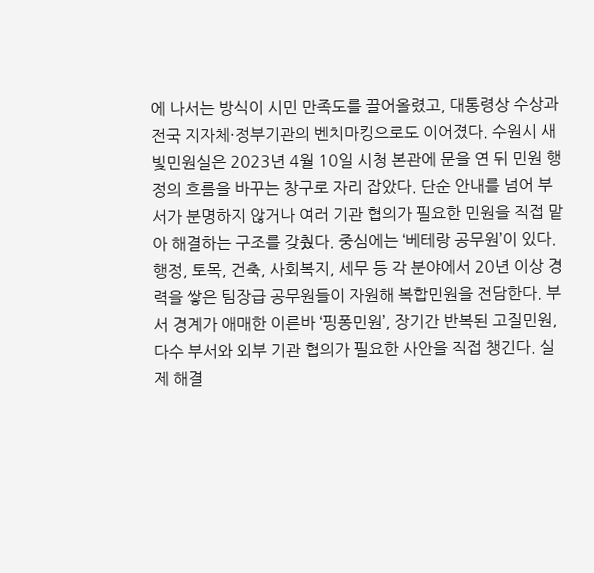에 나서는 방식이 시민 만족도를 끌어올렸고, 대통령상 수상과 전국 지자체·정부기관의 벤치마킹으로도 이어졌다. 수원시 새빛민원실은 2023년 4월 10일 시청 본관에 문을 연 뒤 민원 행정의 흐름을 바꾸는 창구로 자리 잡았다. 단순 안내를 넘어 부서가 분명하지 않거나 여러 기관 협의가 필요한 민원을 직접 맡아 해결하는 구조를 갖췄다. 중심에는 ‘베테랑 공무원’이 있다. 행정, 토목, 건축, 사회복지, 세무 등 각 분야에서 20년 이상 경력을 쌓은 팀장급 공무원들이 자원해 복합민원을 전담한다. 부서 경계가 애매한 이른바 ‘핑퐁민원’, 장기간 반복된 고질민원, 다수 부서와 외부 기관 협의가 필요한 사안을 직접 챙긴다. 실제 해결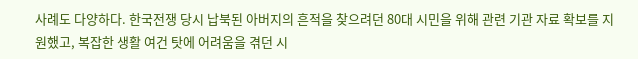사례도 다양하다. 한국전쟁 당시 납북된 아버지의 흔적을 찾으려던 80대 시민을 위해 관련 기관 자료 확보를 지원했고, 복잡한 생활 여건 탓에 어려움을 겪던 시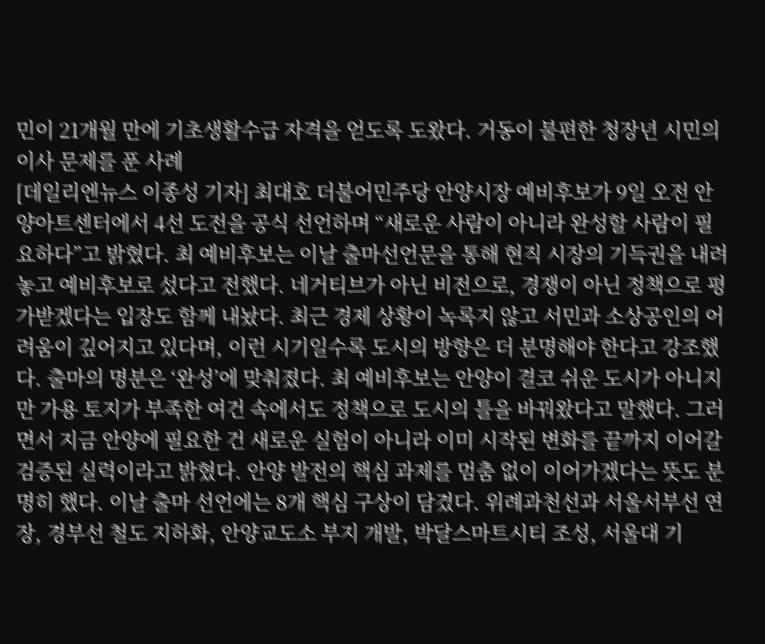민이 21개월 만에 기초생활수급 자격을 얻도록 도왔다. 거동이 불편한 청장년 시민의 이사 문제를 푼 사례
[데일리엔뉴스 이종성 기자] 최대호 더불어민주당 안양시장 예비후보가 9일 오전 안양아트센터에서 4선 도전을 공식 선언하며 “새로운 사람이 아니라 완성할 사람이 필요하다”고 밝혔다. 최 예비후보는 이날 출마선언문을 통해 현직 시장의 기득권을 내려놓고 예비후보로 섰다고 전했다. 네거티브가 아닌 비전으로, 경쟁이 아닌 정책으로 평가받겠다는 입장도 함께 내놨다. 최근 경제 상황이 녹록지 않고 서민과 소상공인의 어려움이 깊어지고 있다며, 이런 시기일수록 도시의 방향은 더 분명해야 한다고 강조했다. 출마의 명분은 ‘완성’에 맞춰졌다. 최 예비후보는 안양이 결코 쉬운 도시가 아니지만 가용 토지가 부족한 여건 속에서도 정책으로 도시의 틀을 바꿔왔다고 말했다. 그러면서 지금 안양에 필요한 건 새로운 실험이 아니라 이미 시작된 변화를 끝까지 이어갈 검증된 실력이라고 밝혔다. 안양 발전의 핵심 과제를 멈춤 없이 이어가겠다는 뜻도 분명히 했다. 이날 출마 선언에는 8개 핵심 구상이 담겼다. 위례과천선과 서울서부선 연장, 경부선 철도 지하화, 안양교도소 부지 개발, 박달스마트시티 조성, 서울대 기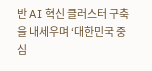반 AI 혁신 클러스터 구축을 내세우며 ‘대한민국 중심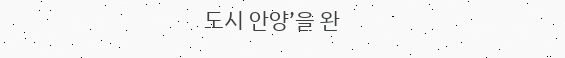도시 안양’을 완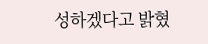성하겠다고 밝혔